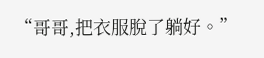“哥哥,把衣服脫了躺好。”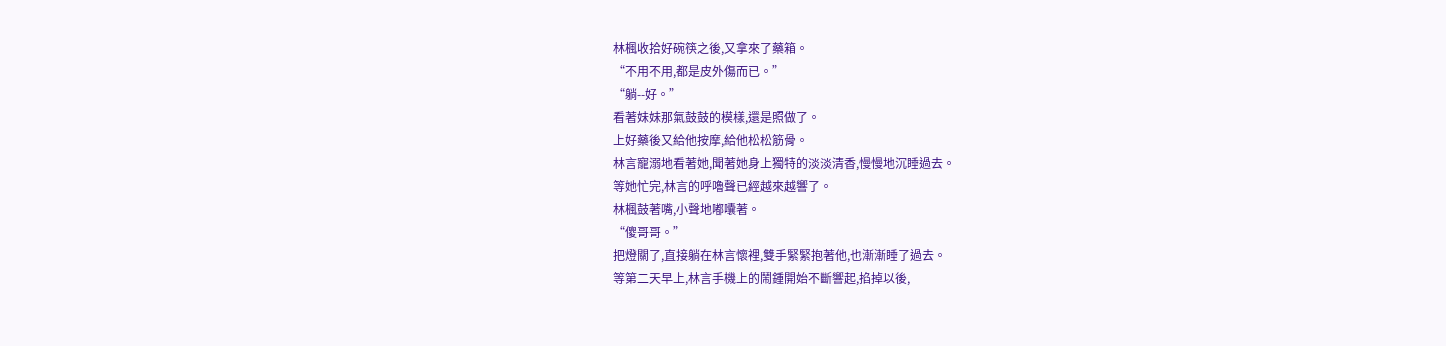林楓收拾好碗筷之後,又拿來了藥箱。
“不用不用,都是皮外傷而已。”
“躺--好。”
看著妹妹那氣鼓鼓的模樣,還是照做了。
上好藥後又給他按摩,給他松松筋骨。
林言寵溺地看著她,聞著她身上獨特的淡淡清香,慢慢地沉睡過去。
等她忙完,林言的呼嚕聲已經越來越響了。
林楓鼓著嘴,小聲地嘟囔著。
“傻哥哥。”
把燈關了,直接躺在林言懷裡,雙手緊緊抱著他,也漸漸睡了過去。
等第二天早上,林言手機上的鬧鍾開始不斷響起,掐掉以後,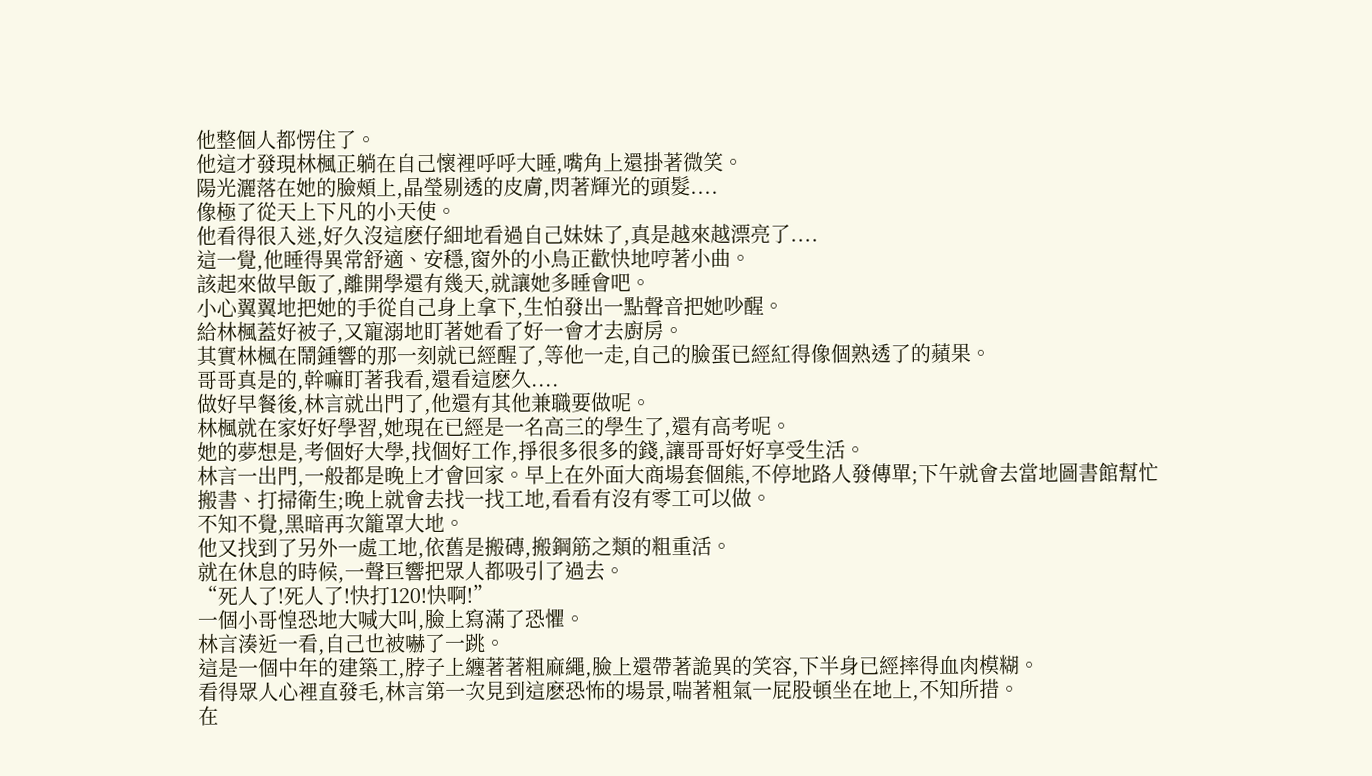他整個人都愣住了。
他這才發現林楓正躺在自己懷裡呼呼大睡,嘴角上還掛著微笑。
陽光灑落在她的臉頰上,晶瑩剔透的皮膚,閃著輝光的頭髮....
像極了從天上下凡的小天使。
他看得很入迷,好久沒這麽仔細地看過自己妹妹了,真是越來越漂亮了....
這一覺,他睡得異常舒適、安穩,窗外的小鳥正歡快地哼著小曲。
該起來做早飯了,離開學還有幾天,就讓她多睡會吧。
小心翼翼地把她的手從自己身上拿下,生怕發出一點聲音把她吵醒。
給林楓蓋好被子,又寵溺地盯著她看了好一會才去廚房。
其實林楓在鬧鍾響的那一刻就已經醒了,等他一走,自己的臉蛋已經紅得像個熟透了的蘋果。
哥哥真是的,幹嘛盯著我看,還看這麽久....
做好早餐後,林言就出門了,他還有其他兼職要做呢。
林楓就在家好好學習,她現在已經是一名高三的學生了,還有高考呢。
她的夢想是,考個好大學,找個好工作,掙很多很多的錢,讓哥哥好好享受生活。
林言一出門,一般都是晚上才會回家。早上在外面大商場套個熊,不停地路人發傳單;下午就會去當地圖書館幫忙搬書、打掃衛生;晚上就會去找一找工地,看看有沒有零工可以做。
不知不覺,黑暗再次籠罩大地。
他又找到了另外一處工地,依舊是搬磚,搬鋼筋之類的粗重活。
就在休息的時候,一聲巨響把眾人都吸引了過去。
“死人了!死人了!快打120!快啊!”
一個小哥惶恐地大喊大叫,臉上寫滿了恐懼。
林言湊近一看,自己也被嚇了一跳。
這是一個中年的建築工,脖子上纏著著粗麻繩,臉上還帶著詭異的笑容,下半身已經摔得血肉模糊。
看得眾人心裡直發毛,林言第一次見到這麽恐怖的場景,喘著粗氣一屁股頓坐在地上,不知所措。
在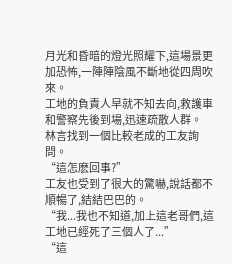月光和昏暗的燈光照耀下,這場景更加恐怖,一陣陣陰風不斷地從四周吹來。
工地的負責人早就不知去向,救護車和警察先後到場,迅速疏散人群。
林言找到一個比較老成的工友詢問。
“這怎麽回事?”
工友也受到了很大的驚嚇,說話都不順暢了,結結巴巴的。
“我...我也不知道,加上這老哥們,這工地已經死了三個人了...”
“這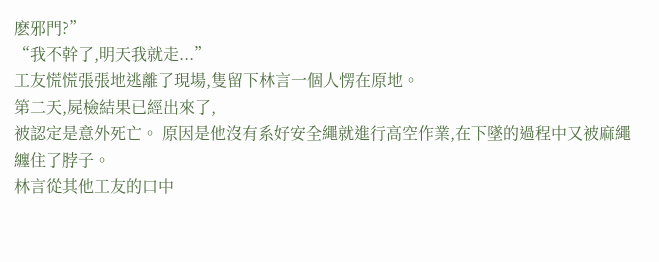麽邪門?”
“我不幹了,明天我就走...”
工友慌慌張張地逃離了現場,隻留下林言一個人愣在原地。
第二天,屍檢結果已經出來了,
被認定是意外死亡。 原因是他沒有系好安全繩就進行高空作業,在下墜的過程中又被麻繩纏住了脖子。
林言從其他工友的口中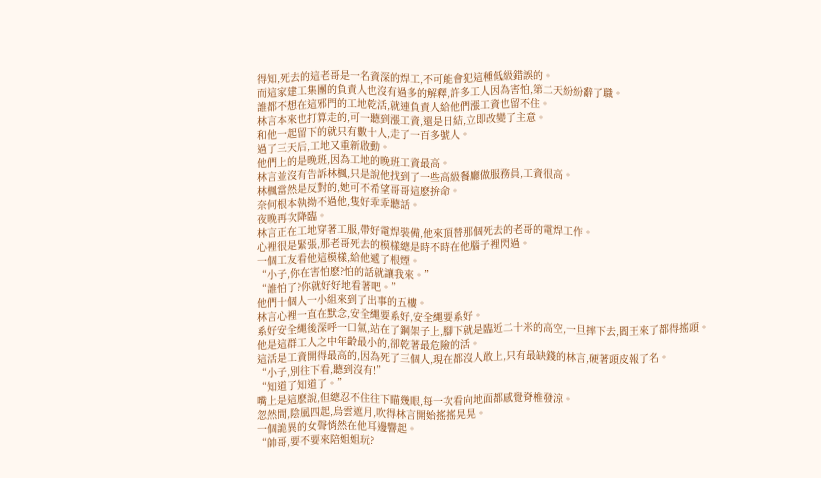得知,死去的這老哥是一名資深的焊工,不可能會犯這種低級錯誤的。
而這家建工集團的負責人也沒有過多的解釋,許多工人因為害怕,第二天紛紛辭了職。
誰都不想在這邪門的工地乾活,就連負責人給他們漲工資也留不住。
林言本來也打算走的,可一聽到漲工資,還是日結,立即改變了主意。
和他一起留下的就只有數十人,走了一百多號人。
過了三天后,工地又重新啟動。
他們上的是晚班,因為工地的晚班工資最高。
林言並沒有告訴林楓,只是說他找到了一些高級餐廳做服務員,工資很高。
林楓當然是反對的,她可不希望哥哥這麽拚命。
奈何根本執拗不過他,隻好乖乖聽話。
夜晚再次降臨。
林言正在工地穿著工服,帶好電焊裝備,他來頂替那個死去的老哥的電焊工作。
心裡很是緊張,那老哥死去的模樣總是時不時在他腦子裡閃過。
一個工友看他這模樣,給他遞了根煙。
“小子,你在害怕麽?怕的話就讓我來。”
“誰怕了?你就好好地看著吧。”
他們十個人一小組來到了出事的五樓。
林言心裡一直在默念,安全繩要系好,安全繩要系好。
系好安全繩後深呼一口氣,站在了鋼架子上,腳下就是臨近二十米的高空,一旦摔下去,閻王來了都得搖頭。
他是這群工人之中年齡最小的,卻乾著最危險的活。
這活是工資開得最高的,因為死了三個人,現在都沒人敢上,只有最缺錢的林言,硬著頭皮報了名。
“小子,別往下看,聽到沒有!”
“知道了知道了。”
嘴上是這麽說,但總忍不住往下瞄幾眼,每一次看向地面都感覺脊椎發涼。
忽然間,陰風四起,烏雲遮月,吹得林言開始搖搖晃晃。
一個詭異的女聲悄然在他耳邊響起。
“帥哥,要不要來陪姐姐玩?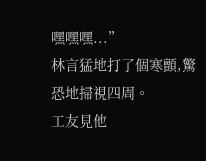嘿嘿嘿...”
林言猛地打了個寒顫,驚恐地掃視四周。
工友見他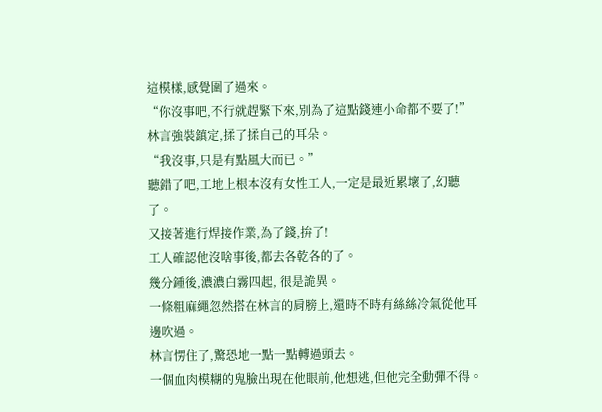這模樣,感覺圍了過來。
“你沒事吧,不行就趕緊下來,別為了這點錢連小命都不要了!”
林言強裝鎮定,揉了揉自己的耳朵。
“我沒事,只是有點風大而已。”
聽錯了吧,工地上根本沒有女性工人,一定是最近累壞了,幻聽了。
又接著進行焊接作業,為了錢,拚了!
工人確認他沒啥事後,都去各乾各的了。
幾分鍾後,濃濃白霧四起, 很是詭異。
一條粗麻繩忽然搭在林言的肩膀上,還時不時有絲絲冷氣從他耳邊吹過。
林言愣住了,驚恐地一點一點轉過頭去。
一個血肉模糊的鬼臉出現在他眼前,他想逃,但他完全動彈不得。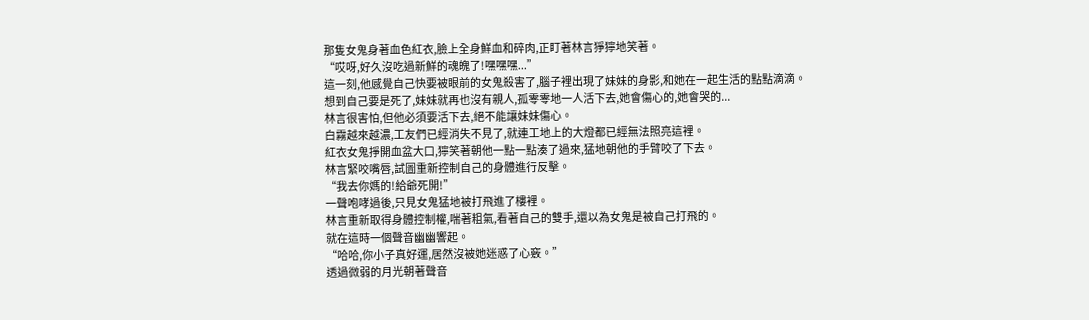那隻女鬼身著血色紅衣,臉上全身鮮血和碎肉,正盯著林言猙獰地笑著。
“哎呀,好久沒吃過新鮮的魂魄了!嘿嘿嘿...”
這一刻,他感覺自己快要被眼前的女鬼殺害了,腦子裡出現了妹妹的身影,和她在一起生活的點點滴滴。
想到自己要是死了,妹妹就再也沒有親人,孤零零地一人活下去,她會傷心的,她會哭的...
林言很害怕,但他必須要活下去,絕不能讓妹妹傷心。
白霧越來越濃,工友們已經消失不見了,就連工地上的大燈都已經無法照亮這裡。
紅衣女鬼掙開血盆大口,獰笑著朝他一點一點湊了過來,猛地朝他的手臂咬了下去。
林言緊咬嘴唇,試圖重新控制自己的身體進行反擊。
“我去你媽的!給爺死開!”
一聲咆哮過後,只見女鬼猛地被打飛進了樓裡。
林言重新取得身體控制權,喘著粗氣,看著自己的雙手,還以為女鬼是被自己打飛的。
就在這時一個聲音幽幽響起。
“哈哈,你小子真好運,居然沒被她迷惑了心竅。”
透過微弱的月光朝著聲音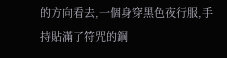的方向看去,一個身穿黑色夜行服,手持貼滿了符咒的鋼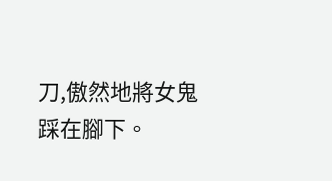刀,傲然地將女鬼踩在腳下。